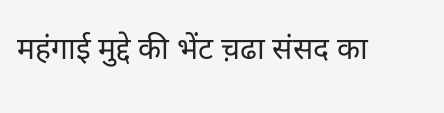महंगाई मुद्दे की भेंट च़ढा संसद का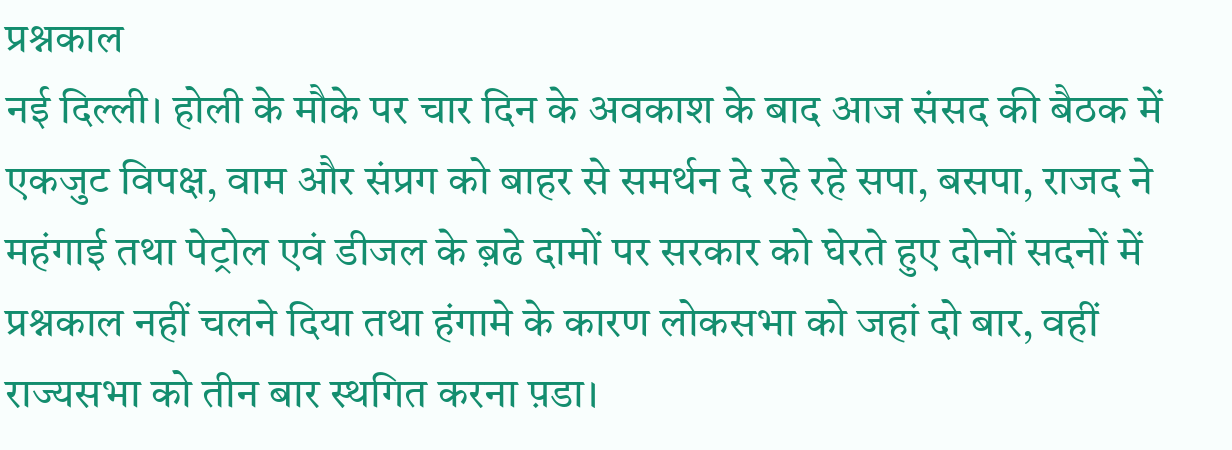प्रश्नकाल
नई दिल्ली। होली के मौके पर चार दिन के अवकाश के बाद आज संसद की बैठक में एकजुट विपक्ष, वाम और संप्रग को बाहर से समर्थन दे रहे रहे सपा, बसपा, राजद ने महंगाई तथा पेट्रोल एवं डीजल के ब़ढे दामों पर सरकार को घेरते हुए दोनों सदनों में प्रश्नकाल नहीं चलने दिया तथा हंगामे के कारण लोकसभा को जहां दो बार, वहीं राज्यसभा को तीन बार स्थगित करना प़डा।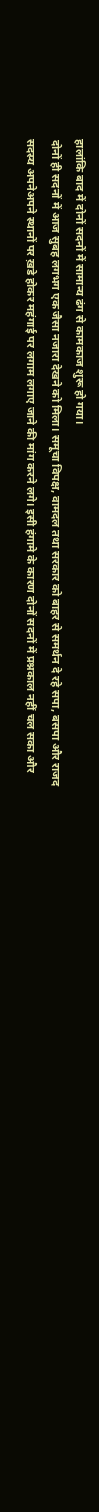हालांकि बाद में दोनों सदनों में सामान्य ढंग से कामकाज शुरू हो गया।
दोनों ही सदनों में आज सुबह लगभग एक जैसा नजारा देखने को मिला। समूचा विपक्ष, वामदल तथा सरकार को बाहर से समर्थन दे रहे सपा, बसपा और राजद सदस्य अपनेअपने स्थानों पर ख़डे होकर महंगाई पर लगाम लगाए जाने की मांग करने लगे। इसी हंगामे के कारण दोनों सदनों में प्रश्नकाल नहीं चल सका और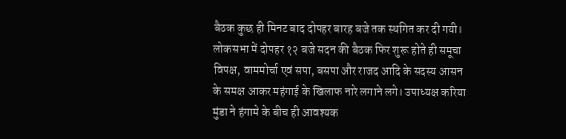बैठक कुछ ही मिनट बाद दोपहर बारह बजे तक स्थगित कर दी गयी।
लोकसभा में दोपहर १२ बजे सदन की बैठक फिर शुरू होते ही समूचा विपक्ष, वाममोर्चा एवं सपा, बसपा और राजद आदि के सदस्य आसन के समक्ष आकर महंगाई के खिलाफ नारे लगाने लगे। उपाध्यक्ष करिया मुंडा ने हंगामे के बीच ही आवश्यक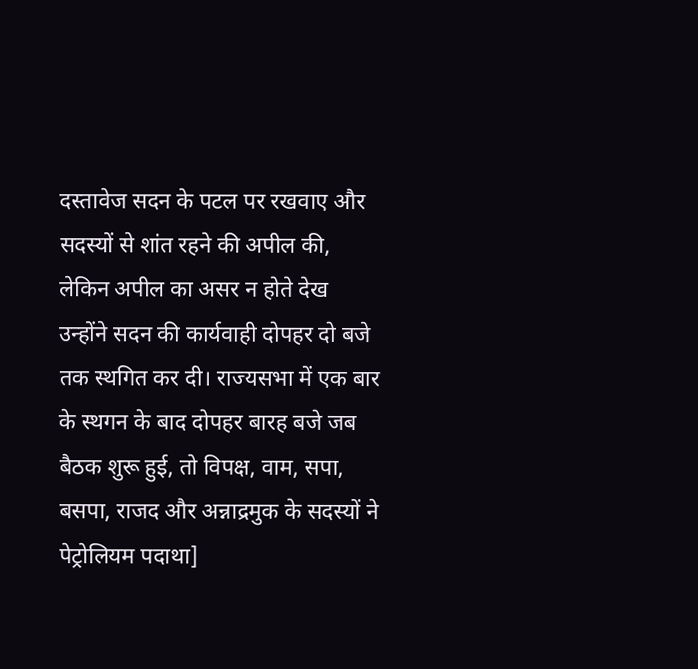दस्तावेज सदन के पटल पर रखवाए और सदस्यों से शांत रहने की अपील की, लेकिन अपील का असर न होते देख उन्होंने सदन की कार्यवाही दोपहर दो बजे तक स्थगित कर दी। राज्यसभा में एक बार के स्थगन के बाद दोपहर बारह बजे जब बैठक शुरू हुई, तो विपक्ष, वाम, सपा, बसपा, राजद और अन्नाद्रमुक के सदस्यों ने पेट्रोलियम पदाथा]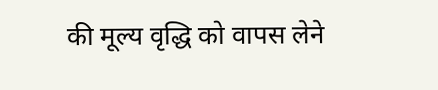की मूल्य वृद्धि को वापस लेने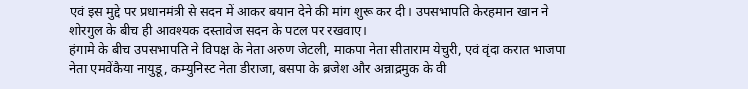एवं इस मुद्दे पर प्रधानमंत्री से सदन में आकर बयान देने की मांग शुरू कर दी। उपसभापति केरहमान खान ने शोरगुल के बीच ही आवश्यक दस्तावेज सदन के पटल पर रखवाए।
हंगामे के बीच उपसभापति ने विपक्ष के नेता अरुण जेटली, माकपा नेता सीताराम येचुरी, एवं वृंदा करात भाजपा नेता एमवेंकैया नायुडू, कम्युनिस्ट नेता डीराजा, बसपा के ब्रजेश और अन्नाद्रमुक के वी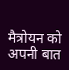मैत्रोयन को अपनी बात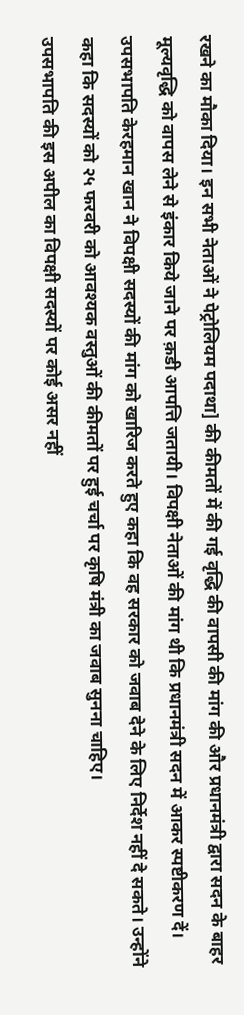रखने का मौका दिया। इन सभी नेताओं ने पेट्रोलियम पदाथा] की कीमतों में की गई वृद्धि की वापसी की मांग की और प्रधानमंत्री द्वारा सदन के बाहर मूल्यवृद्धि को वापस लेने से इंकार किये जाने पर क़डी आपत्ति जतायी। विपक्षी नेताओं की मांग थी कि प्रधानमंत्री सदन में आकर स्पष्टीकरण दें।
उपसभापति केरहमान खान ने विपक्षी सदस्यों की मांग को खारिज करते हुए कहा कि वह सरकार को जवाब देने के लिए निर्देश नहीं दे सकते। उन्होंने कहा कि सदस्यों को २५ फरवरी को आवश्यक वस्तुओं की कीमतों पर हुई चर्चा पर कृषि मंत्री का जवाब सुनना चाहिए।
उपसभापति की इस अपील का विपक्षी सदस्यों पर कोई असर नहीं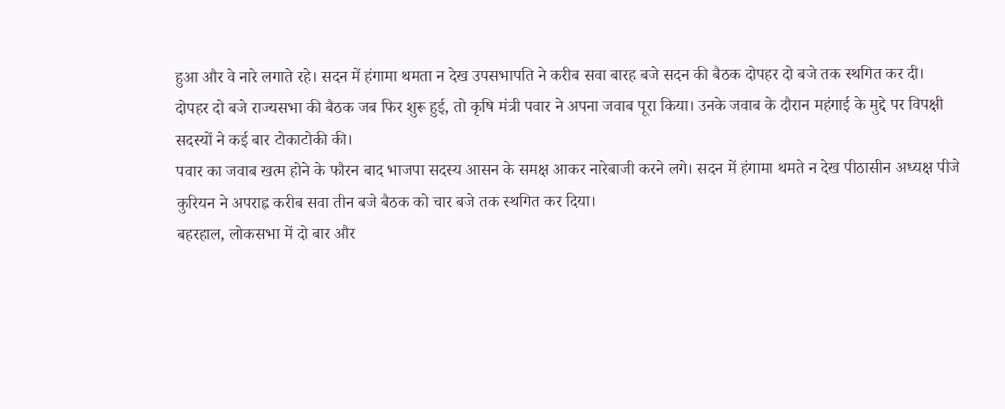हुआ और वे नारे लगाते रहे। सदन में हंगामा थमता न देख उपसभापति ने करीब सवा बारह बजे सदन की बैठक दोपहर दो बजे तक स्थगित कर दी।
दोपहर दो बजे राज्यसभा की बैठक जब फिर शुरू हुई, तो कृषि मंत्री पवार ने अपना जवाब पूरा किया। उनके जवाब के दौरान महंगाई के मुद्दे पर विपक्षी सदस्यों ने कई बार टोकाटोकी की।
पवार का जवाब खत्म होने के फौरन बाद भाजपा सदस्य आसन के समक्ष आकर नारेबाजी करने लगे। सदन में हंगामा थमते न देख पीठासीन अध्यक्ष पीजे कुरियन ने अपराह्न करीब सवा तीन बजे बैठक को चार बजे तक स्थगित कर दिया।
बहरहाल, लोकसभा में दो बार और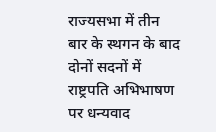राज्यसभा में तीन बार के स्थगन के बाद दोनों सदनों में राष्ट्रपति अभिभाषण पर धन्यवाद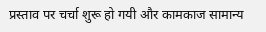प्रस्ताव पर चर्चा शुरू हो गयी और कामकाज सामान्य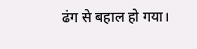ढंग से बहाल हो गया।